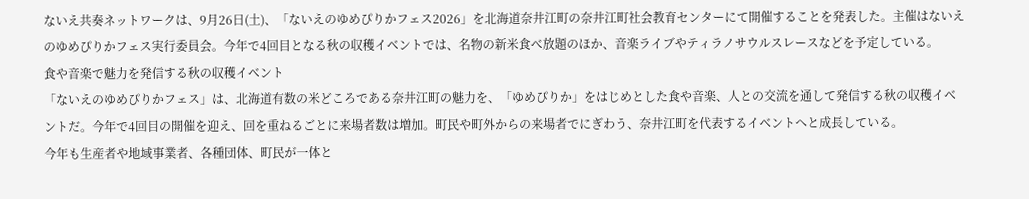ないえ共奏ネットワークは、9月26日(土)、「ないえのゆめぴりかフェス2026」を北海道奈井江町の奈井江町社会教育センターにて開催することを発表した。主催はないえのゆめぴりかフェス実行委員会。今年で4回目となる秋の収穫イベントでは、名物の新米食べ放題のほか、音楽ライブやティラノサウルスレースなどを予定している。
食や音楽で魅力を発信する秋の収穫イベント
「ないえのゆめぴりかフェス」は、北海道有数の米どころである奈井江町の魅力を、「ゆめぴりか」をはじめとした食や音楽、人との交流を通して発信する秋の収穫イベントだ。今年で4回目の開催を迎え、回を重ねるごとに来場者数は増加。町民や町外からの来場者でにぎわう、奈井江町を代表するイベントへと成長している。
今年も生産者や地域事業者、各種団体、町民が一体と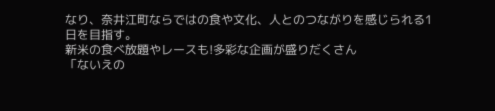なり、奈井江町ならではの食や文化、人とのつながりを感じられる1日を目指す。
新米の食べ放題やレースも!多彩な企画が盛りだくさん
「ないえの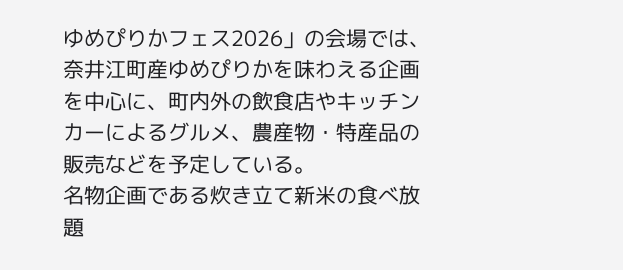ゆめぴりかフェス2026」の会場では、奈井江町産ゆめぴりかを味わえる企画を中心に、町内外の飲食店やキッチンカーによるグルメ、農産物・特産品の販売などを予定している。
名物企画である炊き立て新米の食べ放題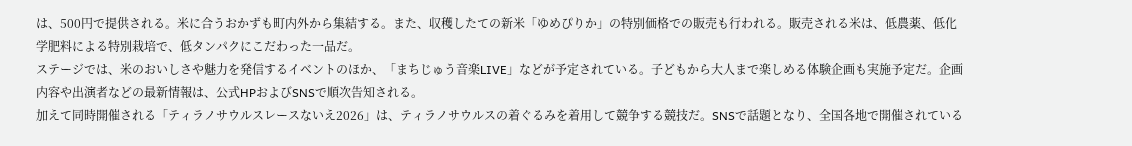は、500円で提供される。米に合うおかずも町内外から集結する。また、収穫したての新米「ゆめぴりか」の特別価格での販売も行われる。販売される米は、低農薬、低化学肥料による特別栽培で、低タンパクにこだわった一品だ。
ステージでは、米のおいしさや魅力を発信するイベントのほか、「まちじゅう音楽LIVE」などが予定されている。子どもから大人まで楽しめる体験企画も実施予定だ。企画内容や出演者などの最新情報は、公式HPおよびSNSで順次告知される。
加えて同時開催される「ティラノサウルスレースないえ2026」は、ティラノサウルスの着ぐるみを着用して競争する競技だ。SNSで話題となり、全国各地で開催されている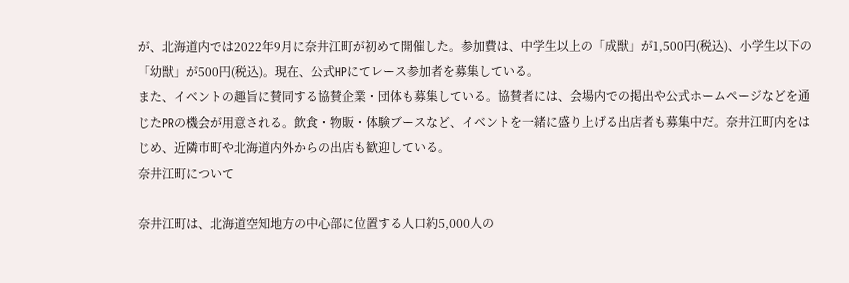が、北海道内では2022年9月に奈井江町が初めて開催した。参加費は、中学生以上の「成獣」が1,500円(税込)、小学生以下の「幼獣」が500円(税込)。現在、公式HPにてレース参加者を募集している。
また、イベントの趣旨に賛同する協賛企業・団体も募集している。協賛者には、会場内での掲出や公式ホームページなどを通じたPRの機会が用意される。飲食・物販・体験ブースなど、イベントを一緒に盛り上げる出店者も募集中だ。奈井江町内をはじめ、近隣市町や北海道内外からの出店も歓迎している。
奈井江町について

奈井江町は、北海道空知地方の中心部に位置する人口約5,000人の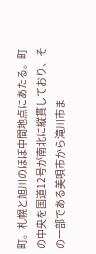町。札幌と旭川のほぼ中間地点にあたる。町の中央を国道12号が南北に縦貫しており、その一部である美唄市から滝川市ま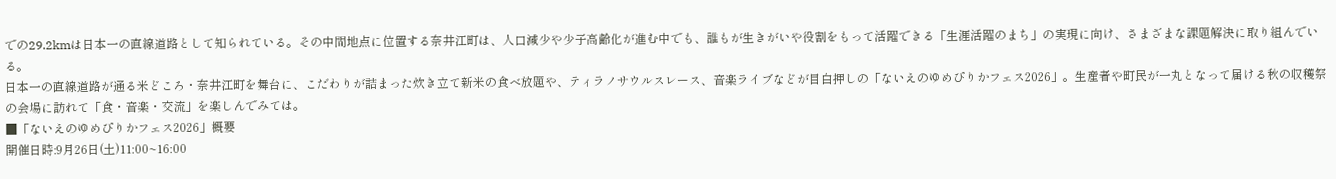での29.2kmは日本一の直線道路として知られている。その中間地点に位置する奈井江町は、人口減少や少子高齢化が進む中でも、誰もが生きがいや役割をもって活躍できる「生涯活躍のまち」の実現に向け、さまざまな課題解決に取り組んでいる。
日本一の直線道路が通る米どころ・奈井江町を舞台に、こだわりが詰まった炊き立て新米の食べ放題や、ティラノサウルスレース、音楽ライブなどが目白押しの「ないえのゆめぴりかフェス2026」。生産者や町民が一丸となって届ける秋の収穫祭の会場に訪れて「食・音楽・交流」を楽しんでみては。
■「ないえのゆめぴりかフェス2026」概要
開催日時:9月26日(土)11:00~16:00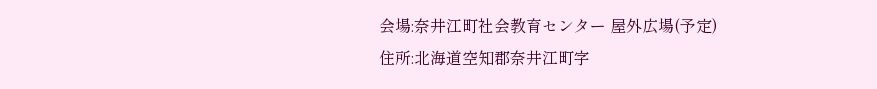会場:奈井江町社会教育センター 屋外広場(予定)
住所:北海道空知郡奈井江町字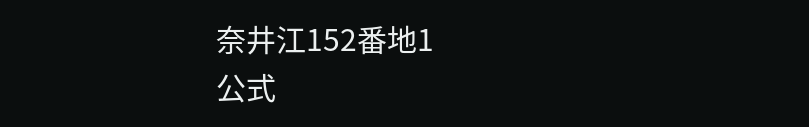奈井江152番地1
公式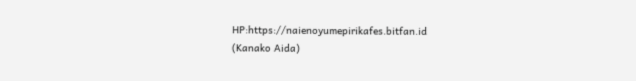HP:https://naienoyumepirikafes.bitfan.id
(Kanako Aida)